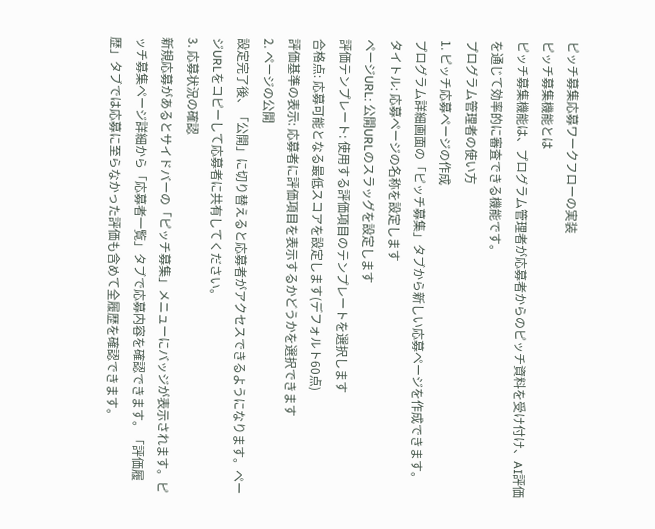ピッチ募集応募ワークフローの実装
ピッチ募集機能とは
ピッチ募集機能は、プログラム管理者が応募者からのピッチ資料を受け付け、AI評価を通じて効率的に審査できる機能です。
プログラム管理者の使い方
1. ピッチ応募ページの作成
プログラム詳細画面の「ピッチ募集」タブから新しい応募ページを作成できます。
タイトル: 応募ページの名称を設定します
ページURL: 公開URLのスラッグを設定します
評価テンプレート: 使用する評価項目のテンプレートを選択します
合格点: 応募可能となる最低スコアを設定します(デフォルト60点)
評価基準の表示: 応募者に評価項目を表示するかどうかを選択できます
2. ページの公開
設定完了後、「公開」に切り替えると応募者がアクセスできるようになります。ページURLをコピーして応募者に共有してください。
3. 応募状況の確認
新規応募があるとサイドバーの「ピッチ募集」メニューにバッジが表示されます。ピッチ募集ページ詳細から「応募者一覧」タブで応募内容を確認できます。「評価履歴」タブでは応募に至らなかった評価も含めて全履歴を確認できます。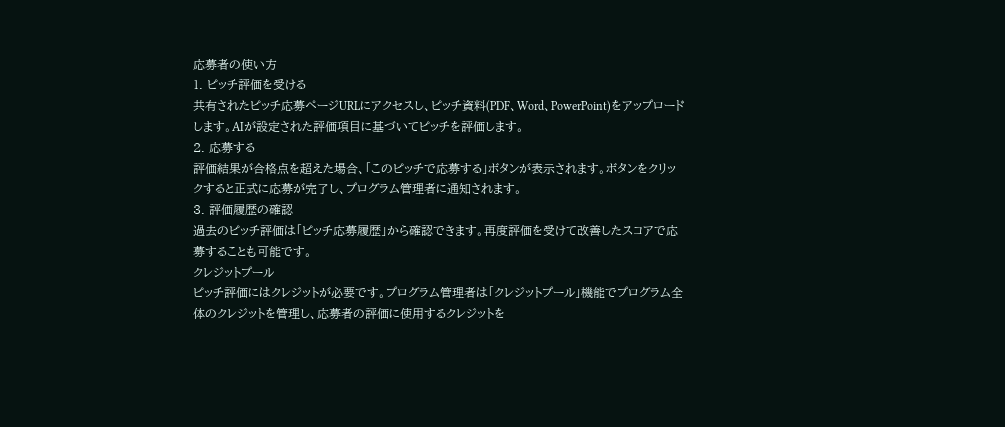応募者の使い方
1. ピッチ評価を受ける
共有されたピッチ応募ページURLにアクセスし、ピッチ資料(PDF、Word、PowerPoint)をアップロードします。AIが設定された評価項目に基づいてピッチを評価します。
2. 応募する
評価結果が合格点を超えた場合、「このピッチで応募する」ボタンが表示されます。ボタンをクリックすると正式に応募が完了し、プログラム管理者に通知されます。
3. 評価履歴の確認
過去のピッチ評価は「ピッチ応募履歴」から確認できます。再度評価を受けて改善したスコアで応募することも可能です。
クレジットプール
ピッチ評価にはクレジットが必要です。プログラム管理者は「クレジットプール」機能でプログラム全体のクレジットを管理し、応募者の評価に使用するクレジットを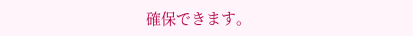確保できます。